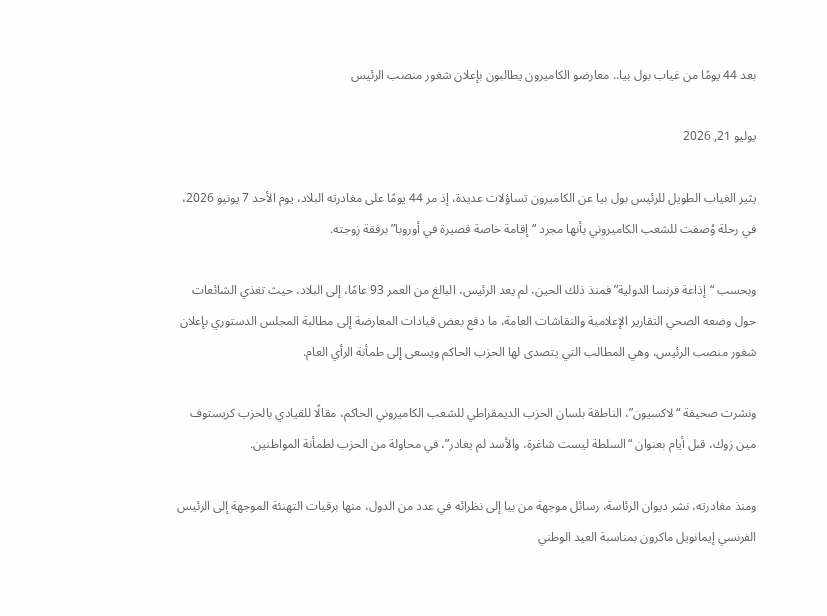بعد 44 يومًا من غياب بول بيا.. معارضو الكاميرون يطالبون بإعلان شغور منصب الرئيس

يوليو 21, 2026

يثير الغياب الطويل للرئيس بول بيا عن الكاميرون تساؤلات عديدة، إذ مر 44 يومًا على مغادرته البلاد، يوم الأحد 7 يونيو 2026، في رحلة وُصفت للشعب الكاميروني بأنها مجرد “إقامة خاصة قصيرة في أوروبا” برفقة زوجته.

وبحسب “إذاعة فرنسا الدولية” فمنذ ذلك الحين، لم يعد الرئيس، البالغ من العمر 93 عامًا، إلى البلاد، حيث تغذي الشائعات حول وضعه الصحي التقارير الإعلامية والنقاشات العامة، ما دفع بعض قيادات المعارضة إلى مطالبة المجلس الدستوري بإعلان شغور منصب الرئيس، وهي المطالب التي يتصدى لها الحزب الحاكم ويسعى إلى طمأنة الرأي العام.

ونشرت صحيفة “لاكسيون”، الناطقة بلسان الحزب الديمقراطي للشعب الكاميروني الحاكم، مقالًا للقيادي بالحزب كريستوف مين زوك، قبل أيام بعنوان “السلطة ليست شاغرة، والأسد لم يغادر”، في محاولة من الحزب لطمأنة المواطنين.

ومنذ مغادرته، نشر ديوان الرئاسة، رسائل موجهة من بيا إلى نظرائه في عدد من الدول، منها برقيات التهنئة الموجهة إلى الرئيس الفرنسي إيمانويل ماكرون بمناسبة العيد الوطني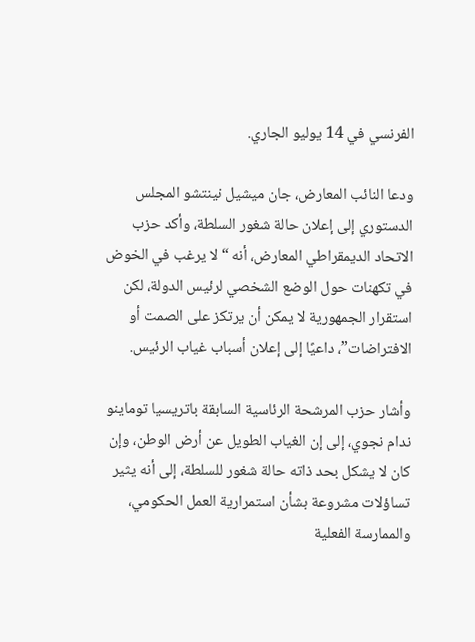الفرنسي في 14 يوليو الجاري.

ودعا النائب المعارض، جان ميشيل نينتشو المجلس الدستوري إلى إعلان حالة شغور السلطة، وأكد حزب الاتحاد الديمقراطي المعارض، أنه “لا يرغب في الخوض في تكهنات حول الوضع الشخصي لرئيس الدولة، لكن استقرار الجمهورية لا يمكن أن يرتكز على الصمت أو الافتراضات”، داعيًا إلى إعلان أسباب غياب الرئيس.

وأشار حزب المرشحة الرئاسية السابقة باتريسيا توماينو ندام نجوي، إلى إن الغياب الطويل عن أرض الوطن، وإن كان لا يشكل بحد ذاته حالة شغور للسلطة، إلى أنه يثير تساؤلات مشروعة بشأن استمرارية العمل الحكومي، والممارسة الفعلية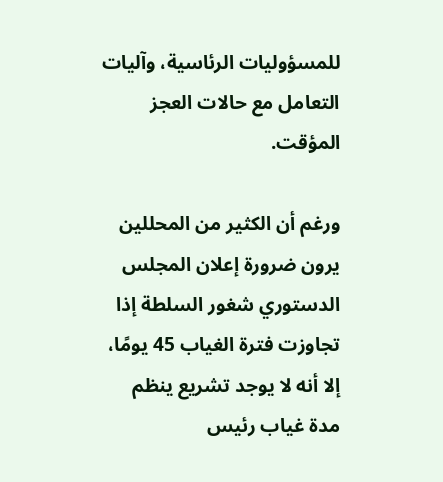للمسؤوليات الرئاسية، وآليات التعامل مع حالات العجز المؤقت.

ورغم أن الكثير من المحللين يرون ضرورة إعلان المجلس الدستوري شغور السلطة إذا تجاوزت فترة الغياب 45 يومًا، إلا أنه لا يوجد تشريع ينظم مدة غياب رئيس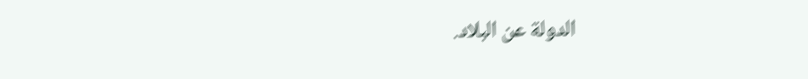الدولة عن البلاد.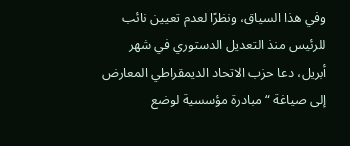وفي هذا السياق، ونظرًا لعدم تعيين نائب للرئيس منذ التعديل الدستوري في شهر أبريل، دعا حزب الاتحاد الديمقراطي المعارض إلى صياغة “مبادرة مؤسسية لوضع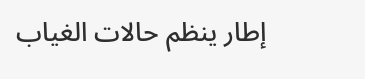إطار ينظم حالات الغياب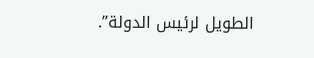الطويل لرئيس الدولة”.